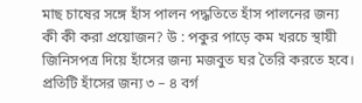মাছ চাষের সঙ্গে হাঁস পালন পদ্ধতিতে হাঁস পালনের জন্য কী কী করা প্রয়োজন? উ : পকুর পাড়ে কম খরচে স্থায়ী জিনিসপত্র দিয়ে হাঁসের জন্য মজবুত ঘর তৈরি করতে হবে। প্রতিটি হাঁসের জন্য ৩ – ৪ বর্গ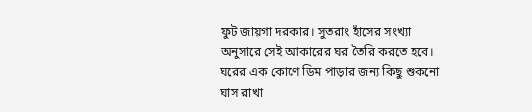ফুট জায়গা দরকার। সুতরাং হাঁসের সংখ্যা অনুসারে সেই আকারের ঘর তৈরি করতে হবে। ঘরের এক কোণে ডিম পাড়ার জন্য কিছু শুকনো ঘাস রাখা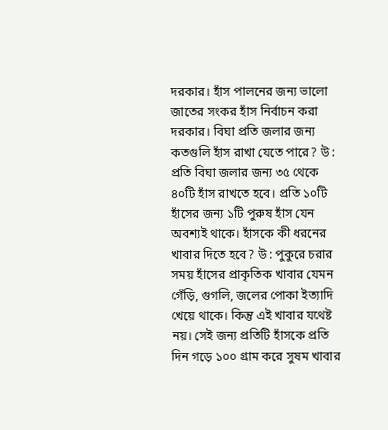দরকার। হাঁস পালনের জন্য ভালো জাতের সংকর হাঁস নির্বাচন করা দরকার। বিঘা প্রতি জলার জন্য কতগুলি হাঁস রাখা যেতে পারে? উ : প্রতি বিঘা জলার জন্য ৩৫ থেকে ৪০টি হাঁস রাখতে হবে। প্রতি ১০টি হাঁসের জন্য ১টি পুরুষ হাঁস যেন অবশ্যই থাকে। হাঁসকে কী ধরনের খাবার দিতে হবে? উ : পুকুরে চরার সময় হাঁসের প্রাকৃতিক খাবার যেমন গেঁড়ি, গুগলি, জলের পোকা ইত্যাদি খেয়ে থাকে। কিন্তু এই খাবার যথেষ্ট নয়। সেই জন্য প্রতিটি হাঁসকে প্রতি দিন গড়ে ১০০ গ্রাম করে সুষম খাবার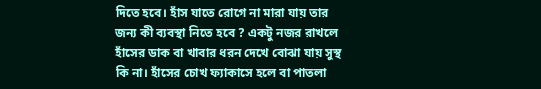দিতে হবে। হাঁস যাতে রোগে না মারা যায় তার জন্য কী ব্যবস্থা নিতে হবে ? একটু নজর রাখলে হাঁসের ডাক বা খাবার ধরন দেখে বোঝা যায় সুস্থ কি না। হাঁসের চোখ ফ্যাকাসে হলে বা পাতলা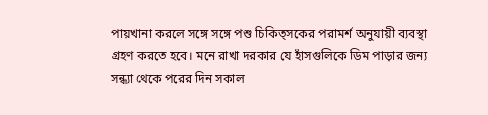পায়খানা করলে সঙ্গে সঙ্গে পশু চিকিত্সকের পরামর্শ অনুযায়ী ব্যবস্থা গ্রহণ করতে হবে। মনে রাখা দরকার যে হাঁসগুলিকে ডিম পাড়ার জন্য সন্ধ্যা থেকে পরের দিন সকাল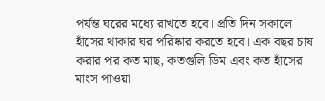পর্যন্ত ঘরের মধ্যে রাখতে হবে। প্রতি দিন সকালে হাঁসের থাকার ঘর পরিষ্কার করতে হবে। এক বছর চাষ করার পর কত মাছ, কতগুলি ডিম এবং কত হাঁসের মাংস পাওয়া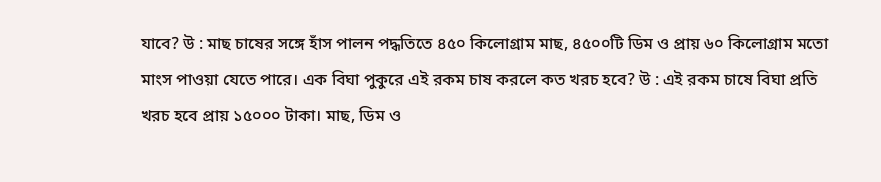যাবে? উ : মাছ চাষের সঙ্গে হাঁস পালন পদ্ধতিতে ৪৫০ কিলোগ্রাম মাছ, ৪৫০০টি ডিম ও প্রায় ৬০ কিলোগ্রাম মতো মাংস পাওয়া যেতে পারে। এক বিঘা পুকুরে এই রকম চাষ করলে কত খরচ হবে? উ : এই রকম চাষে বিঘা প্রতি খরচ হবে প্রায় ১৫০০০ টাকা। মাছ, ডিম ও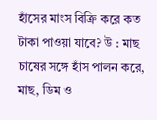হাঁসের মাংস বিক্রি করে কত টাকা পাওয়া যাবে? উ : মাছ চাষের সঙ্গে হাঁস পালন করে, মাছ, ডিম ও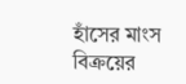হাঁসের মাংস বিক্রয়ের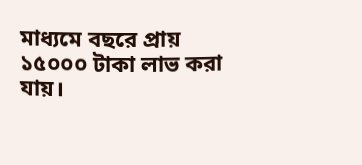মাধ্যমে বছরে প্রায় ১৫০০০ টাকা লাভ করা যায়।